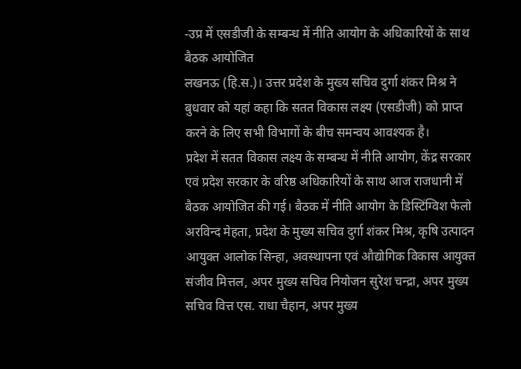-उप्र में एसडीजी के सम्बन्ध में नीति आयोग के अधिकारियों के साथ बैठक आयोजित
लखनऊ (हि.स.)। उत्तर प्रदेश के मुख्य सचिव दुर्गा शंकर मिश्र ने बुधवार को यहां कहा कि सतत विकास लक्ष्य (एसडीजी) को प्राप्त करने के लिए सभी विभागों के बीच समन्वय आवश्यक है।
प्रदेश में सतत विकास लक्ष्य के सम्बन्ध में नीति आयोग, केंद्र सरकार एवं प्रदेश सरकार के वरिष्ठ अधिकारियों के साथ आज राजधानी में बैठक आयोजित की गई। बैठक में नीति आयोग के डिस्टिंग्विश फेलो अरविन्द मेहता, प्रदेश के मुख्य सचिव दुर्गा शंकर मिश्र, कृषि उत्पादन आयुक्त आलोक सिन्हा, अवस्थापना एवं औद्योगिक विकास आयुक्त संजीव मित्तल, अपर मुख्य सचिव नियोजन सुरेश चन्द्रा, अपर मुख्य सचिव वित्त एस. राधा चैहान, अपर मुख्य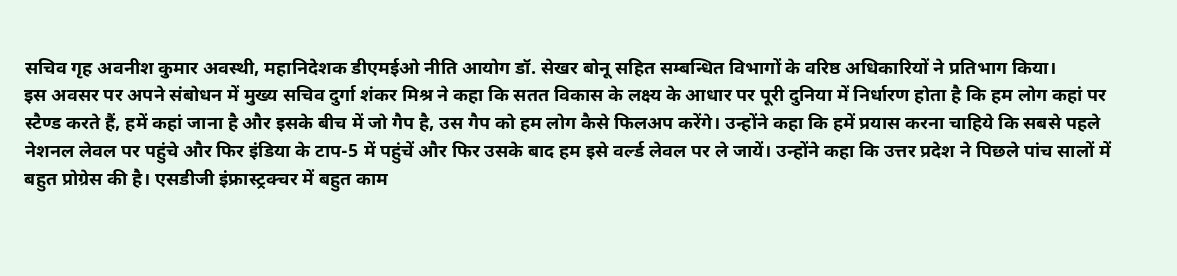सचिव गृह अवनीश कुमार अवस्थी, महानिदेशक डीएमईओ नीति आयोग डॉ. सेखर बोनू सहित सम्बन्धित विभागों के वरिष्ठ अधिकारियों ने प्रतिभाग किया।
इस अवसर पर अपने संबोधन में मुख्य सचिव दुर्गा शंकर मिश्र ने कहा कि सतत विकास के लक्ष्य के आधार पर पूरी दुनिया में निर्धारण होता है कि हम लोग कहां पर स्टैण्ड करते हैं, हमें कहां जाना है और इसके बीच में जो गैप है, उस गैप को हम लोग कैसे फिलअप करेंगे। उन्होंने कहा कि हमें प्रयास करना चाहिये कि सबसे पहले नेशनल लेवल पर पहुंचे और फिर इंडिया के टाप-5 में पहुंचें और फिर उसके बाद हम इसे वर्ल्ड लेवल पर ले जायें। उन्होंने कहा कि उत्तर प्रदेश ने पिछले पांच सालों में बहुत प्रोग्रेस की है। एसडीजी इंफ्रास्ट्रक्चर में बहुत काम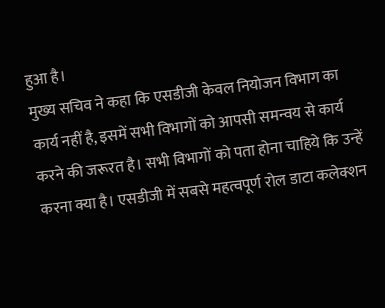हुआ है।
मुख्य सचिव ने कहा कि एसडीजी केवल नियोजन विभाग का कार्य नहीं है, इसमें सभी विभागों को आपसी समन्वय से कार्य करने की जरूरत है। सभी विभागों को पता होना चाहिये कि उन्हें करना क्या है। एसडीजी में सबसे महत्वपूर्ण रोल डाटा कलेक्शन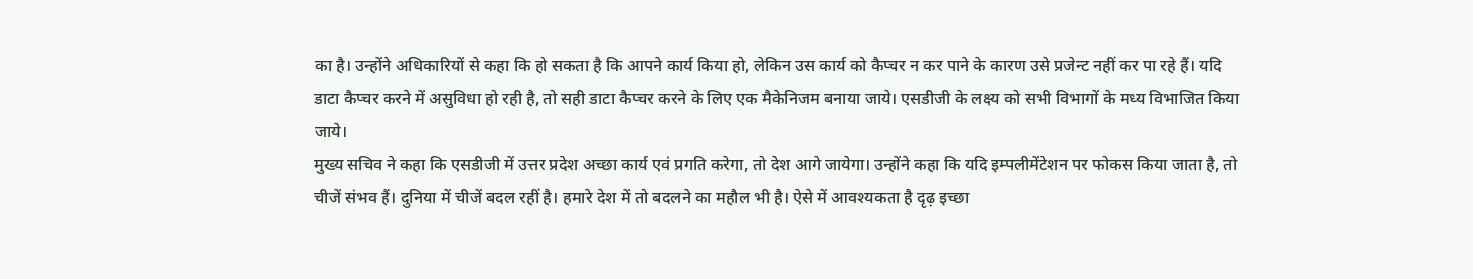का है। उन्होंने अधिकारियों से कहा कि हो सकता है कि आपने कार्य किया हो, लेकिन उस कार्य को कैप्चर न कर पाने के कारण उसे प्रजेन्ट नहीं कर पा रहे हैं। यदि डाटा कैप्चर करने में असुविधा हो रही है, तो सही डाटा कैप्चर करने के लिए एक मैकेनिजम बनाया जाये। एसडीजी के लक्ष्य को सभी विभागों के मध्य विभाजित किया जाये।
मुख्य सचिव ने कहा कि एसडीजी में उत्तर प्रदेश अच्छा कार्य एवं प्रगति करेगा, तो देश आगे जायेगा। उन्होंने कहा कि यदि इम्पलीमेंटेशन पर फोकस किया जाता है, तो चीजें संभव हैं। दुनिया में चीजें बदल रहीं है। हमारे देश में तो बदलने का महौल भी है। ऐसे में आवश्यकता है दृढ़ इच्छा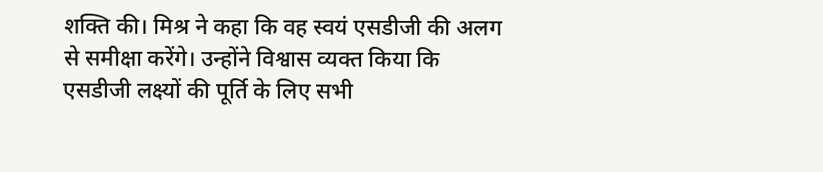शक्ति की। मिश्र ने कहा कि वह स्वयं एसडीजी की अलग से समीक्षा करेंगे। उन्होंने विश्वास व्यक्त किया कि एसडीजी लक्ष्यों की पूर्ति के लिए सभी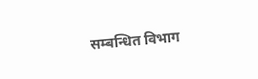सम्बन्धित विभाग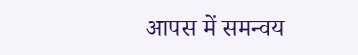आपस में समन्वय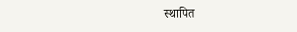स्थापित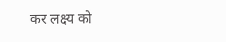कर लक्ष्य को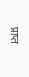प्राप्त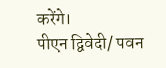करेंगे।
पीएन द्विवेदी/ पवन